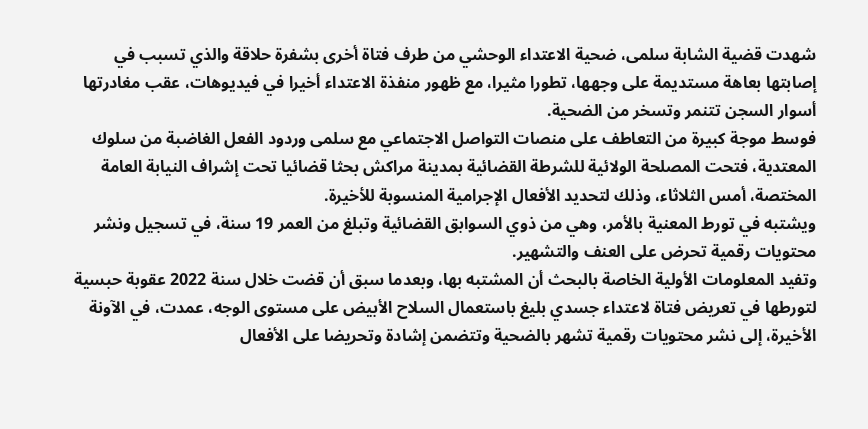شهدت قضية الشابة سلمى، ضحية الاعتداء الوحشي من طرف فتاة أخرى بشفرة حلاقة والذي تسبب في إصابتها بعاهة مستديمة على وجهها، تطورا مثيرا، مع ظهور منفذة الاعتداء أخيرا في فيديوهات، عقب مغادرتها أسوار السجن تتنمر وتسخر من الضحية.
فوسط موجة كبيرة من التعاطف على منصات التواصل الاجتماعي مع سلمى وردود الفعل الغاضبة من سلوك المعتدية، فتحت المصلحة الولائية للشرطة القضائية بمدينة مراكش بحثا قضائيا تحت إشراف النيابة العامة المختصة، أمس الثلاثاء، وذلك لتحديد الأفعال الإجرامية المنسوبة للأخيرة.
ويشتبه في تورط المعنية بالأمر، وهي من ذوي السوابق القضائية وتبلغ من العمر 19 سنة، في تسجيل ونشر محتويات رقمية تحرض على العنف والتشهير.
وتفيد المعلومات الأولية الخاصة بالبحث أن المشتبه بها، وبعدما سبق أن قضت خلال سنة 2022 عقوبة حبسية لتورطها في تعريض فتاة لاعتداء جسدي بليغ باستعمال السلاح الأبيض على مستوى الوجه، عمدت، في الآونة الأخيرة، إلى نشر محتويات رقمية تشهر بالضحية وتتضمن إشادة وتحريضا على الأفعال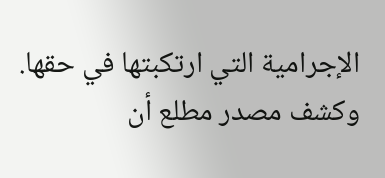الإجرامية التي ارتكبتها في حقها.
وكشف مصدر مطلع أن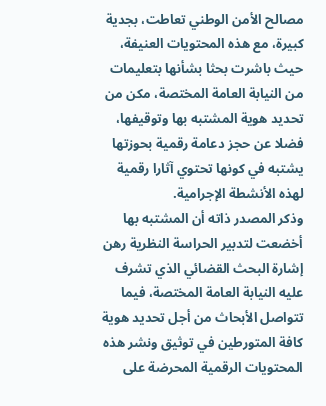مصالح الأمن الوطني تعاطت، بجدية كبيرة، مع هذه المحتويات العنيفة، حيث باشرت بحثا بشأنها بتعليمات من النيابة العامة المختصة، مكن من تحديد هوية المشتبه بها وتوقيفها، فضلا عن حجز دعامة رقمية بحوزتها يشتبه في كونها تحتوي آثارا رقمية لهذه الأنشطة الإجرامية.
وذكر المصدر ذاته أن المشتبه بها أخضعت لتدبير الحراسة النظرية رهن إشارة البحث القضائي الذي تشرف عليه النيابة العامة المختصة، فيما تتواصل الأبحاث من أجل تحديد هوية كافة المتورطين في توثيق ونشر هذه المحتويات الرقمية المحرضة على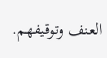العنف وتوقيفهم.